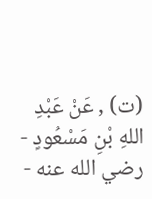(ت) , عَنْ عَبْدِ اللهِ بْنِ مَسْعُودٍ - رضي الله عنه -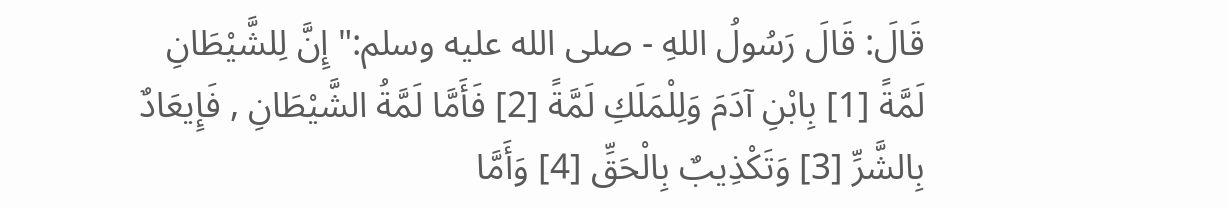قَالَ: قَالَ رَسُولُ اللهِ - صلى الله عليه وسلم:"إِنَّ لِلشَّيْطَانِ لَمَّةً [1] بِابْنِ آدَمَ وَلِلْمَلَكِ لَمَّةً [2] فَأَمَّا لَمَّةُ الشَّيْطَانِ , فَإِيعَادٌ بِالشَّرِّ [3] وَتَكْذِيبٌ بِالْحَقِّ [4] وَأَمَّا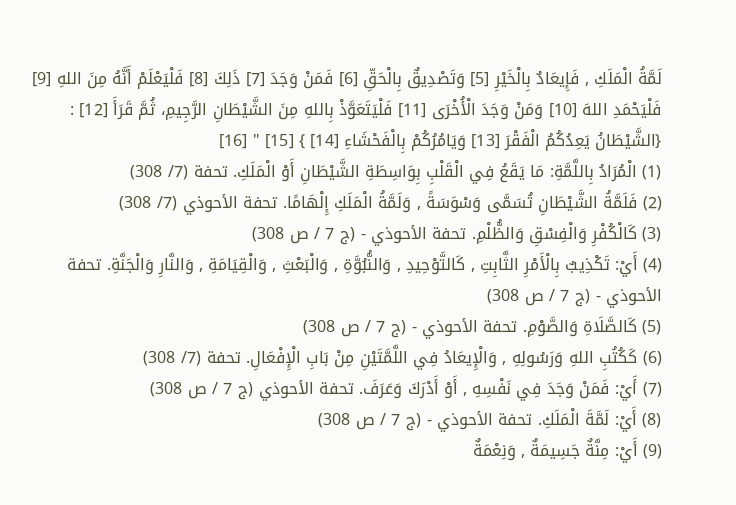لَمَّةُ الْمَلَكِ , فَإِيعَادٌ بِالْخَيْرِ [5] وَتَصْدِيقٌ بِالْحَقِّ [6] فَمَنْ وَجَدَ [7] ذَلِكَ [8] فَلْيَعْلَمْ أَنَّهُ مِنَ اللهِ [9] فَلْيَحْمَدِ اللهَ [10] وَمَنْ وَجَدَ الْأُخْرَى [11] فَلْيَتَعَوَّذْ بِاللهِ مِنَ الشَّيْطَانِ الرَّجِيمِ، ثُمَّ قَرَأَ [12] : {الشَّيْطَانُ يَعِدُكُمُ الْفَقْرَ [13] وَيَامُرُكُمْ بِالْفَحْشَاءِ [14] } [15] " [16]
(1) الْمُرَادُ بِاللَّمَّةِ: مَا يَقَعُ فِي الْقَلْبِ بِوَاسِطَةِ الشَّيْطَانِ أَوْ الْمَلَكِ. تحفة (7/ 308)
(2) فَلَمَّةُ الشَّيْطَانِ تُسَمَّى وَسْوَسَةً , وَلَمَّةُ الْمَلَكِ إِلْهَامًا. تحفة الأحوذي (7/ 308)
(3) كَالْكُفْرِ وَالْفِسْقِ وَالظُّلْمِ. تحفة الأحوذي - (ج 7 / ص 308)
(4) أَيْ: تَكْذِيبٌ بِالْأَمْرِ الثَّابِتِ , كَالتَّوْحِيدِ , وَالنُّبُوَّةِ , وَالْبَعْثِ , وَالْقِيَامَةِ , وَالنَّارِ وَالْجَنَّةِ. تحفة الأحوذي - (ج 7 / ص 308)
(5) كَالصَّلَاةِ وَالصَّوْمِ. تحفة الأحوذي - (ج 7 / ص 308)
(6) كَكُتُبِ اللهِ وَرَسُولِهِ , وَالْإِيعَادُ فِي اللَّمَّتَيْنِ مِنْ بَابِ الْإِفْعَالِ. تحفة (7/ 308)
(7) أَيْ: فَمَنْ وَجَدَ فِي نَفْسِهِ , أَوْ أَدْرَكَ وَعَرَفَ. تحفة الأحوذي (ج 7 / ص 308)
(8) أَيْ: لَمَّةَ الْمَلَكِ. تحفة الأحوذي - (ج 7 / ص 308)
(9) أَيْ: مِنَّةٌ جَسِيمَةٌ , وَنِعْمَةٌ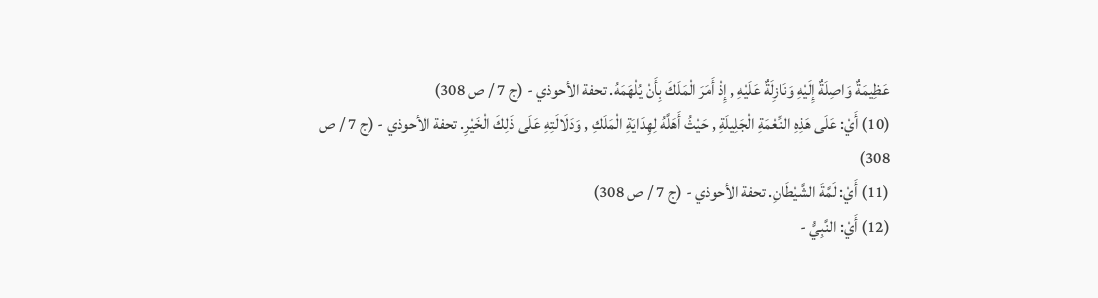عَظِيمَةٌ وَاصِلَةٌ إِلَيْهِ وَنَازِلَةٌ عَلَيْهِ , إِذْ أَمَرَ الْمَلَكَ بِأَنْ يُلْهَمَهُ. تحفة الأحوذي - (ج 7 / ص 308)
(10) أَيْ: عَلَى هَذِهِ النِّعْمَةِ الْجَلِيلَةِ , حَيْثُ أَهَلَّهُ لِهِدَايَةِ الْمَلَكِ , وَدَلَالَتِهِ عَلَى ذَلِكَ الْخَيْرِ. تحفة الأحوذي - (ج 7 / ص 308)
(11) أَيْ: لَمَّةَ الشَّيْطَانِ. تحفة الأحوذي - (ج 7 / ص 308)
(12) أَيْ: النَّبِيُّ -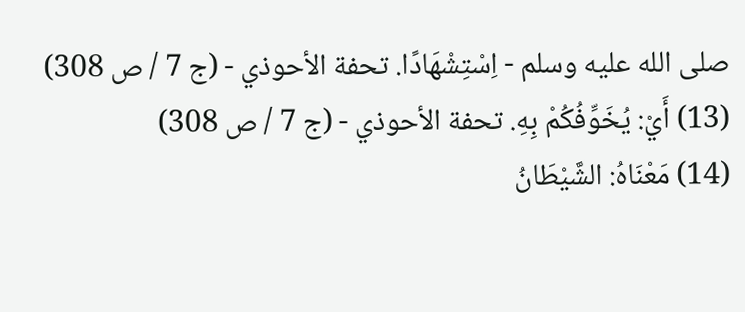صلى الله عليه وسلم - اِسْتِشْهَادًا. تحفة الأحوذي - (ج 7 / ص 308)
(13) أَيْ: يُخَوِّفُكُمْ بِهِ. تحفة الأحوذي - (ج 7 / ص 308)
(14) مَعْنَاهُ: الشَّيْطَانُ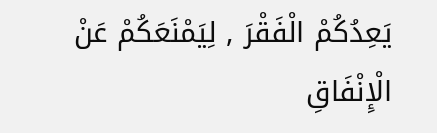يَعِدُكُمْ الْفَقْرَ , لِيَمْنَعَكُمْ عَنْ الْإِنْفَاقِ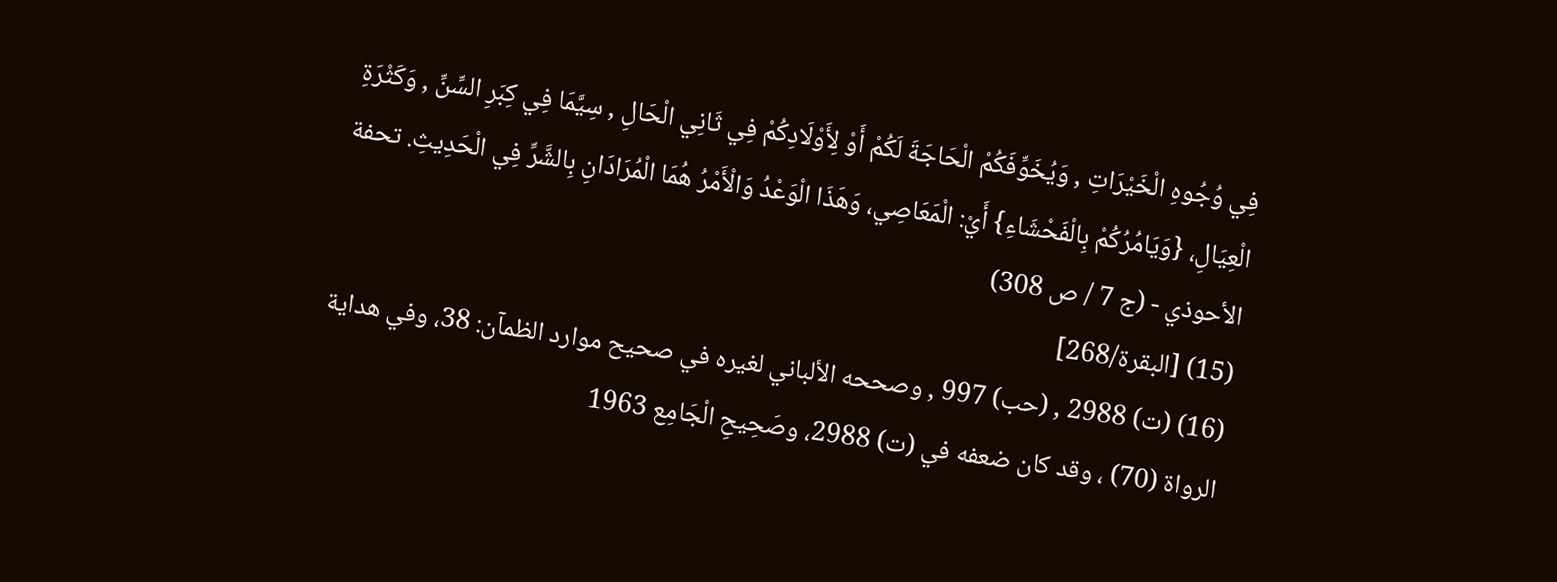فِي وُجُوهِ الْخَيْرَاتِ , وَيُخَوِّفَكُمْ الْحَاجَةَ لَكُمْ أَوْ لِأَوْلَادِكُمْ فِي ثَانِي الْحَالِ , سِيَّمَا فِي كِبَرِ السِّنِّ , وَكَثْرَةِ الْعِيَالِ، {وَيَامُرُكُمْ بِالْفَحْشَاءِ} أَيْ: الْمَعَاصِي، وَهَذَا الْوَعْدُ وَالْأَمْرُ هُمَا الْمُرَادَانِ بِالشَّرِّ فِي الْحَدِيثِ. تحفة الأحوذي - (ج 7 / ص 308)
(15) [البقرة/268]
(16) (ت) 2988 , (حب) 997 , وصححه الألباني لغيره في صحيح موارد الظمآن: 38، وفي هداية الرواة (70) ، وقد كان ضعفه في (ت) 2988، وصَحِيحِ الْجَامِع 1963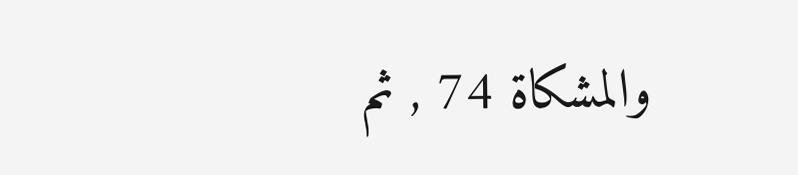والمشكاة 74 , ثم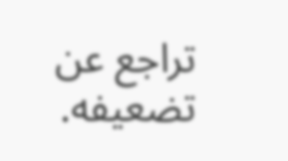تراجع عن تضعيفه.